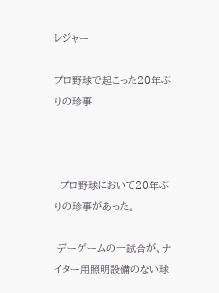レジャー

プロ野球で起こった20年ぶりの珍事



  プロ野球において20年ぶりの珍事があった。

 デーゲームの一試合が、ナイター用照明設備のない球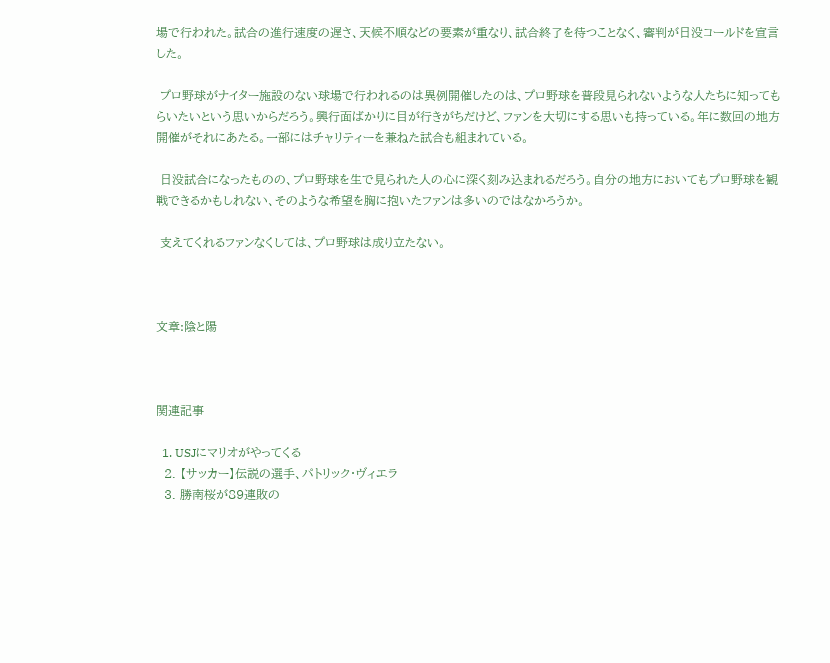場で行われた。試合の進行速度の遅さ、天候不順などの要素が重なり、試合終了を待つことなく、審判が日没コールドを宣言した。

 プロ野球がナイター施設のない球場で行われるのは異例開催したのは、プロ野球を普段見られないような人たちに知ってもらいたいという思いからだろう。興行面ばかりに目が行きがちだけど、ファンを大切にする思いも持っている。年に数回の地方開催がそれにあたる。一部にはチャリティーを兼ねた試合も組まれている。

 日没試合になったものの、プロ野球を生で見られた人の心に深く刻み込まれるだろう。自分の地方においてもプロ野球を観戦できるかもしれない、そのような希望を胸に抱いたファンは多いのではなかろうか。

 支えてくれるファンなくしては、プロ野球は成り立たない。



文章:陰と陽



関連記事

  1. USJにマリオがやってくる
  2. 【サッカー】伝説の選手、パトリック・ヴィエラ
  3. 勝南桜が89連敗の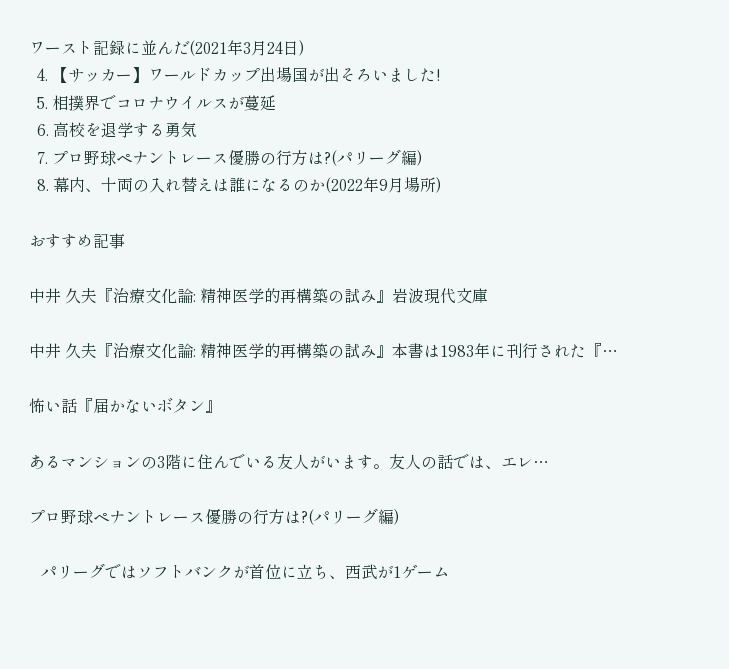ワースト記録に並んだ(2021年3月24日)
  4. 【サッカー】ワールドカップ出場国が出そろいました!
  5. 相撲界でコロナウイルスが蔓延
  6. 高校を退学する勇気
  7. プロ野球ペナントレース優勝の行方は?(パリーグ編)
  8. 幕内、十両の入れ替えは誰になるのか(2022年9月場所)

おすすめ記事

中井 久夫『治療文化論: 精神医学的再構築の試み』岩波現代文庫

中井 久夫『治療文化論: 精神医学的再構築の試み』本書は1983年に刊行された『…

怖い話『届かないボタン』

あるマンションの3階に住んでいる友人がいます。友人の話では、エレ…

プロ野球ペナントレース優勝の行方は?(パリーグ編)

   パリーグではソフトバンクが首位に立ち、西武が1ゲーム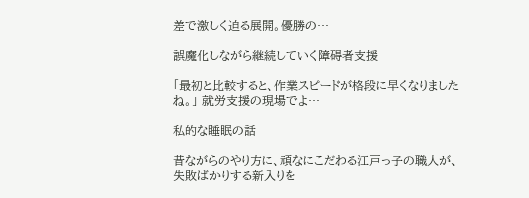差で激しく迫る展開。優勝の…

誤魔化しながら継続していく障碍者支援

「最初と比較すると、作業スピードが格段に早くなりましたね。」 就労支援の現場でよ…

私的な睡眠の話

昔ながらのやり方に、頑なにこだわる江戸っ子の職人が、失敗ばかりする新入りを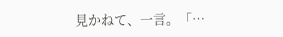見かねて、一言。「…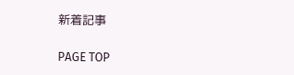新着記事

PAGE TOP